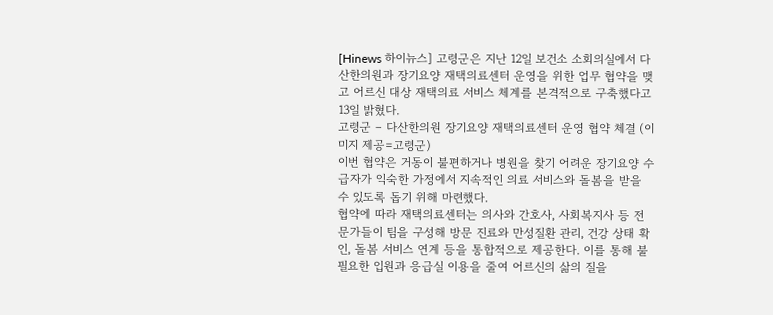[Hinews 하이뉴스] 고령군은 지난 12일 보건소 소회의실에서 다산한의원과 장기요양 재택의료센터 운영을 위한 업무 협약을 맺고 어르신 대상 재택의료 서비스 체계를 본격적으로 구축했다고 13일 밝혔다.
고령군 – 다산한의원 장기요양 재택의료센터 운영 협약 체결 (이미지 제공=고령군)
이번 협약은 거동이 불편하거나 병원을 찾기 어려운 장기요양 수급자가 익숙한 가정에서 지속적인 의료 서비스와 돌봄을 받을 수 있도록 돕기 위해 마련했다.
협약에 따라 재택의료센터는 의사와 간호사, 사회복지사 등 전문가들이 팀을 구성해 방문 진료와 만성질환 관리, 건강 상태 확인, 돌봄 서비스 연계 등을 통합적으로 제공한다. 이를 통해 불필요한 입원과 응급실 이용을 줄여 어르신의 삶의 질을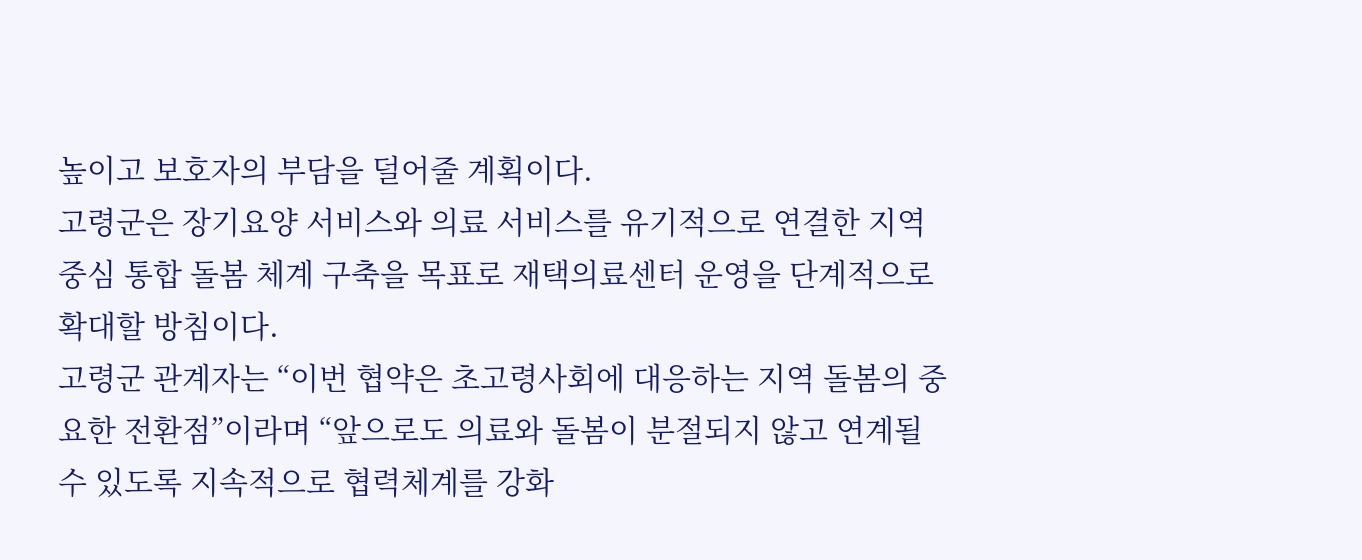높이고 보호자의 부담을 덜어줄 계획이다.
고령군은 장기요양 서비스와 의료 서비스를 유기적으로 연결한 지역 중심 통합 돌봄 체계 구축을 목표로 재택의료센터 운영을 단계적으로 확대할 방침이다.
고령군 관계자는 “이번 협약은 초고령사회에 대응하는 지역 돌봄의 중요한 전환점”이라며 “앞으로도 의료와 돌봄이 분절되지 않고 연계될 수 있도록 지속적으로 협력체계를 강화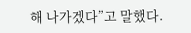해 나가겠다”고 말했다.